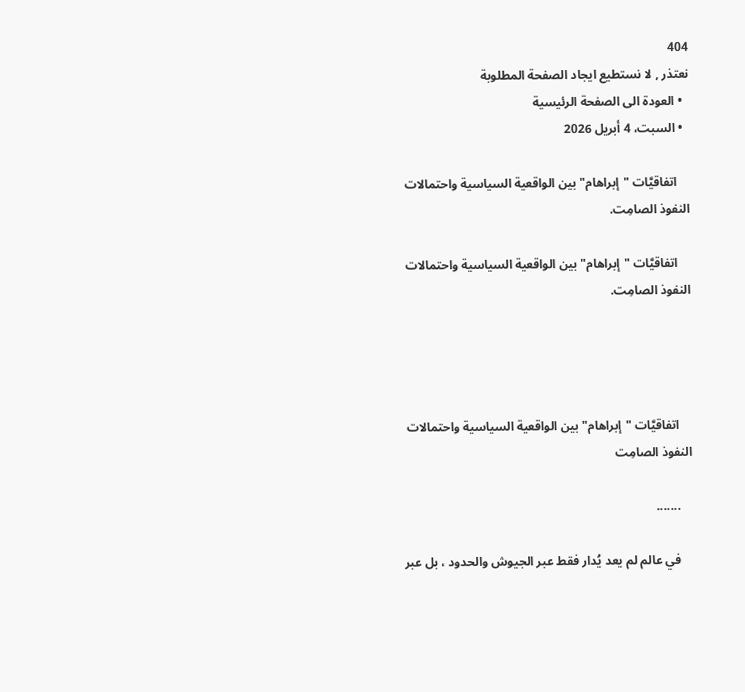404
نعتذر , لا نستطيع ايجاد الصفحة المطلوبة
  • العودة الى الصفحة الرئيسية
  • السبت، 4 أبريل 2026

    اتفاقيَّات "إبراهام" بين الواقعية السياسية واحتمالات النفوذ الصامِت.

    اتفاقيَّات "إبراهام" بين الواقعية السياسية واحتمالات النفوذ الصامِت.




    اتفاقيَّات "إبراهام" بين الواقعية السياسية واحتمالات النفوذ الصامِت

    .......

    في عالم لم يعد يُدار فقط عبر الجيوش والحدود ، بل عبر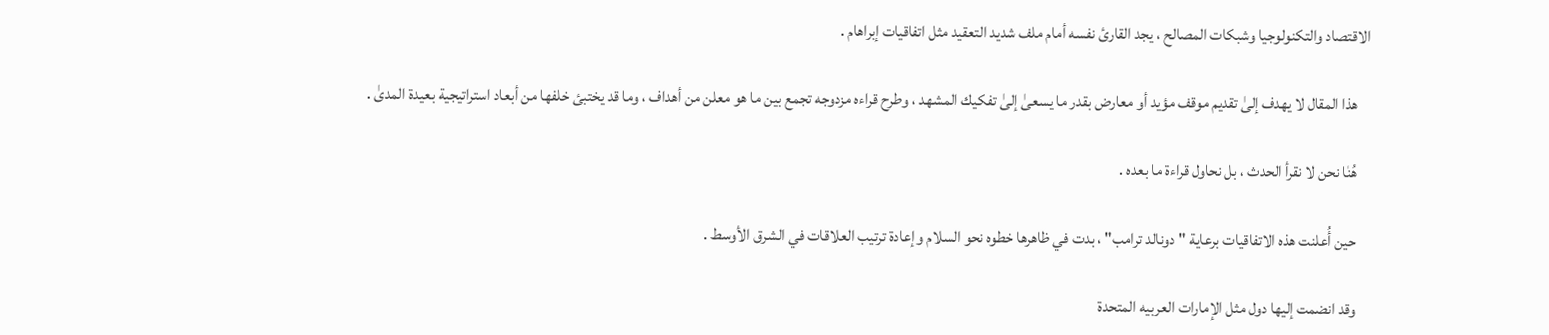الاقتصاد والتكنولوجيا وشبكات المصالح ، يجد القارئ نفسه أمام ملف شديد التعقيد مثل اتفاقيات إبراهام .

    هذا المقال لا يهدف إلىٰ تقديم موقف مؤيد أو معارض بقدر ما يسعىٰ إلىٰ تفكيك المشهد ، وطرح قراءه مزدوجه تجمع بين ما هو معلن من أهداف ، وما قد يختبئ خلفها من أبعاد استراتيجية بعيدة المدىٰ .

    هُنٰا نحن لا نقرأ الحدث ، بل نحاول قراءة ما بعده .

    حين أُعلنت هذه الاتفاقيات برعاية "دونالد ترامب" ، بدت في ظاهرها خطوه نحو السلام وإعادة ترتيب العلاقات في الشرق الأوسط .

    وقد انضمت إليها دول مثل الإمارات العربيه المتحدة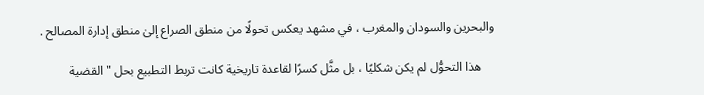والبحرين والسودان والمغرب ، في مشهد يعكس تحولًا من منطق الصراع إلىٰ منطق إدارة المصالح .

    هذا التحوُّل لم يكن شكليًا ، بل مثَّل كسرًا لقاعدة تاريخية كانت تربط التطبيع بحل "القضية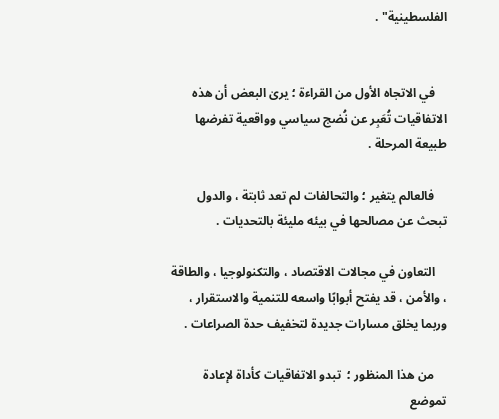الفلسطينية" .


    في الاتجاه الأول من القراءة ؛ يرىٰ البعض أن هذه الاتفاقيات تُعَبِر عن نُضج سياسي وواقعية تفرضها طبيعة المرحلة .

    فالعالم يتغير ؛ والتحالفات لم تعد ثابتة ، والدول تبحث عن مصالحها في بيئه مليئة بالتحديات .

    التعاون في مجالات الاقتصاد ، والتكنولوجيا ، والطاقة ، والأمن ، قد يفتح أبوابًا واسعه للتنمية والاستقرار ، وربما يخلق مسارات جديدة لتخفيف حدة الصراعات .

    من هذا المنظور ؛  تبدو الاتفاقيات كأداة لإعادة تموضع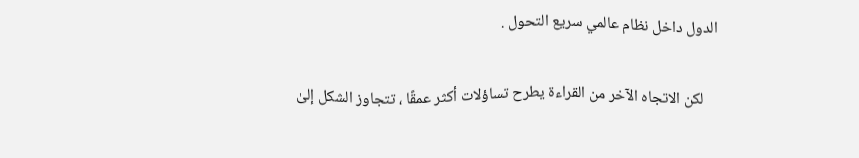الدول داخل نظام عالمي سريع التحول .

    لكن الاتجاه الآخر من القراءة يطرح تساؤلات أكثر عمقًا ، تتجاوز الشكل إلىٰ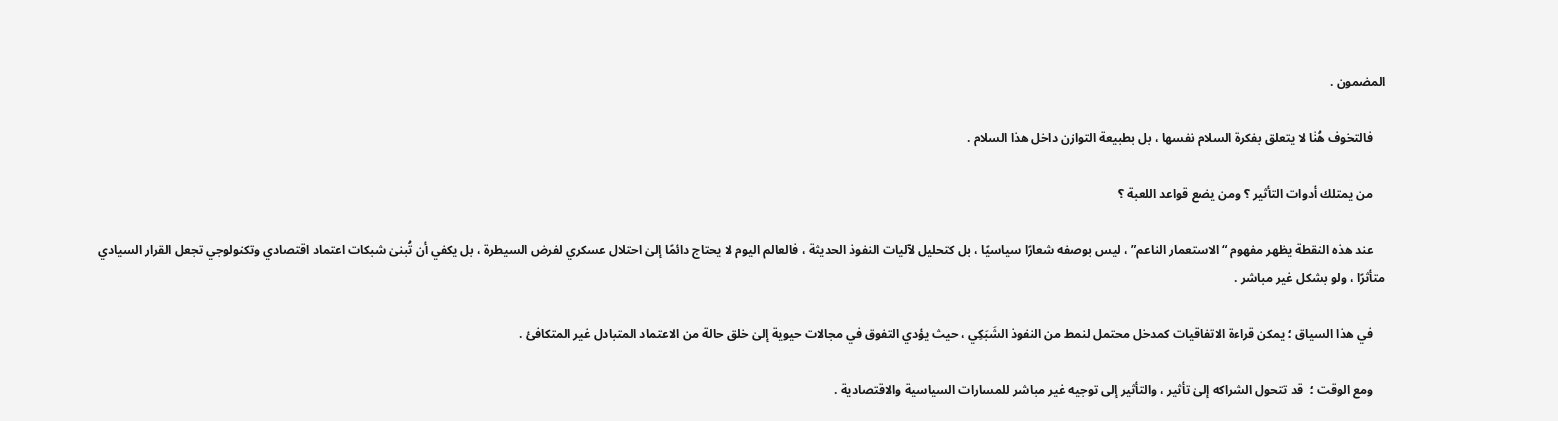المضمون .

    فالتخوف هُنٰا لا يتعلق بفكرة السلام نفسها ، بل بطبيعة التوازن داخل هذا السلام .

    من يمتلك أدوات التأثير ؟ ومن يضع قواعد اللعبة ؟

    عند هذه النقطة يظهر مفهوم “الاستعمار الناعم” ، ليس بوصفه شعارًا سياسيًا ، بل كتحليل لآليات النفوذ الحديثة ، فالعالم اليوم لا يحتاج دائمًا إلىٰ احتلال عسكري لفرض السيطرة ، بل يكفي أن تُبنىٰ شبكات اعتماد اقتصادي وتكنولوجي تجعل القرار السيادي متأثرًا ، ولو بشكل غير مباشر .

    في هذا السياق ؛ يمكن قراءة الاتفاقيات كمدخل محتمل لنمط من النفوذ الشَبَكِي ، حيث يؤدي التفوق في مجالات حيوية إلىٰ خلق حالة من الاعتماد المتبادل غير المتكافئ .

    ومع الوقت ؛  قد تتحول الشراكه إلىٰ تأثير ، والتأثير إلى توجيه غير مباشر للمسارات السياسية والاقتصادية .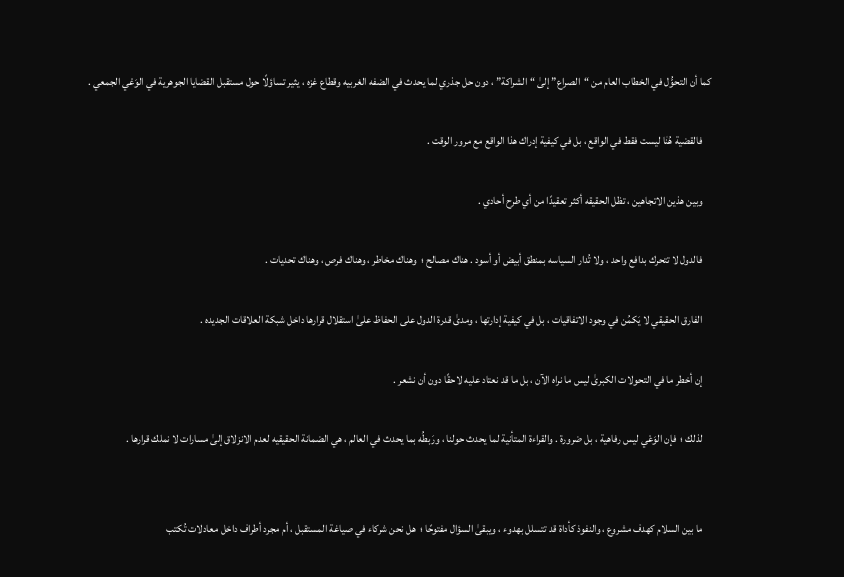كما أن التحوُّل في الخطاب العام من “الصراع” إلىٰ “الشراكة” ، دون حل جذري لما يحدث في الضفه الغربيه وقطاع غزه ، يثير تساؤلًا حول مستقبل القضايا الجوهرية في الوَعْي الجمعي .

    فالقضية هُنٰا ليست فقط في الواقع ، بل في كيفية إدراك هذا الواقع مع مرور الوقت .

    وبين هذين الاتجاهين ، تظل الحقيقه أكثر تعقيدًا من أي طرح أحادي .

    فالدول لا تتحرك بدافع واحد ، ولا تُدار السياسه بمنطق أبيض أو أسود . هناك مصالح ؛  وهناك مخاطر ، وهناك فرص ، وهناك تحديات .

    الفارق الحقيقي لا يَكمُن في وجود الاتفاقيات ، بل في كيفية إدارتها ، ومدىٰ قدرة الدول على الحفاظ علىٰ استقلال قرارها داخل شبكة العلاقات الجديده .

    إن أخطر ما في التحولات الكبرىٰ ليس ما نراه الآن ، بل ما قد نعتاد عليه لاحقًا دون أن نشعر .

    لذلك ؛  فإن الوَعْي ليس رفاهية ، بل ضرورة . والقراءة المتأنية لما يحدث حولنا ، ورَبطُه بما يحدث في العالم ، هي الضمانة الحقيقيه لعدم الانزلاق إلىٰ مسارات لا نملك قرارها .


    ما بين السلام كهدف مشروع ، والنفوذ كأداة قد تتسلل بهدوء ، ويبقىٰ السؤال مفتوحًا ؛  هل نحن شركاء في صياغة المستقبل ، أم مجرد أطراف داخل معادلات تُكتب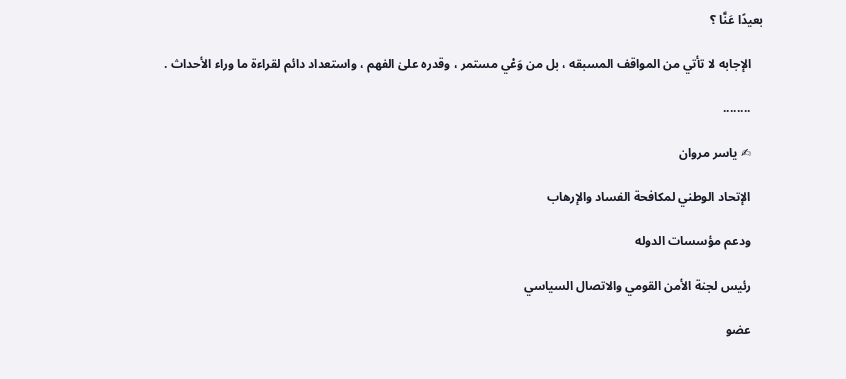بعيدًا عَنَّا ؟

    الإجابه لا تأتي من المواقف المسبقه ، بل من وَعْي مستمر ، وقدره علىٰ الفهم ، واستعداد دائم لقراءة ما وراء الأحداث .

    ........

    ✍ ياسر مروان

    الإتحاد الوطني لمكافحة الفساد والإرهاب

    ودعم مؤسسات الدوله

    رئيس لجنة الأمن القومي والاتصال السياسي

    عضو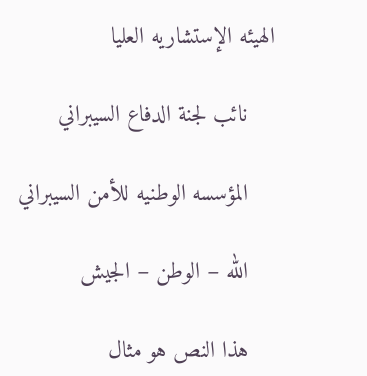الهيئه الإستشاريه العليا

    نائب لجنة الدفاع السيبراني

    المؤسسه الوطنيه للأمن السيبراني

    الله – الوطن – الجيش

    هذا النص هو مثال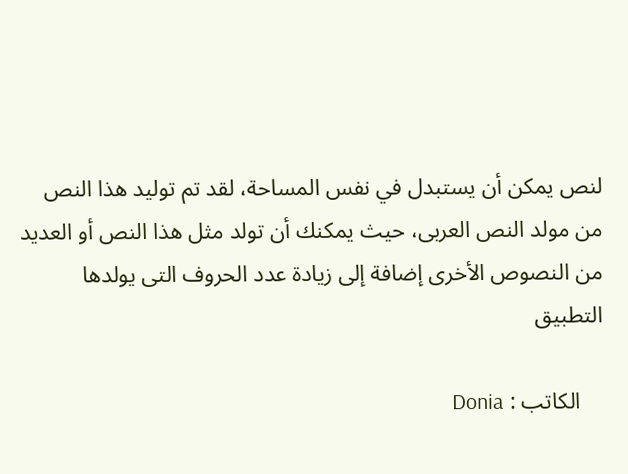لنص يمكن أن يستبدل في نفس المساحة، لقد تم توليد هذا النص من مولد النص العربى، حيث يمكنك أن تولد مثل هذا النص أو العديد من النصوص الأخرى إضافة إلى زيادة عدد الحروف التى يولدها التطبيق

    الكاتب : Donia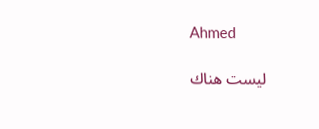Ahmed

    ليست هناك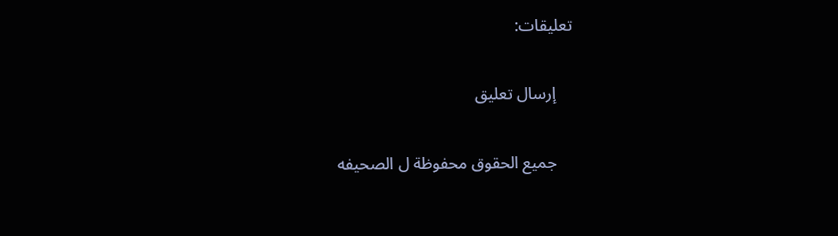تعليقات:

    إرسال تعليق

    جميع الحقوق محفوظة ل الصحيفه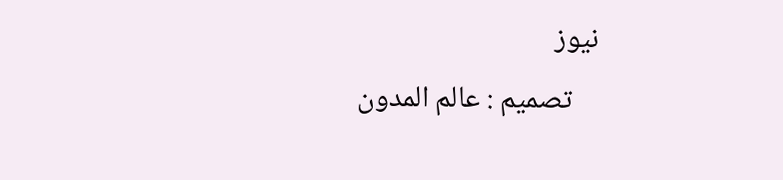نيوز
    تصميم : عالم المدون